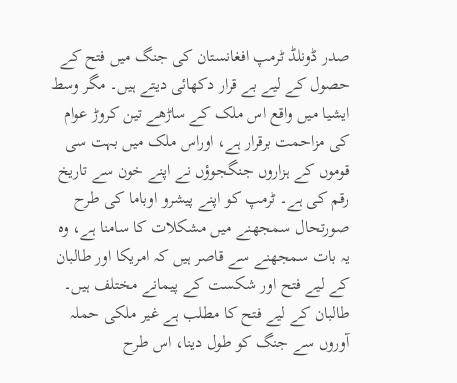صدر ڈونلڈ ٹرمپ افغانستان کی جنگ میں فتح کے حصول کے لیے بے قرار دکھائی دیتے ہیں۔ مگر وسط ایشیا میں واقع اس ملک کے ساڑھے تین کروڑ عوام کی مزاحمت برقرار ہے، اوراس ملک میں بہت سی قوموں کے ہزاروں جنگجوؤں نے اپنے خون سے تاریخ رقم کی ہے۔ ٹرمپ کو اپنے پیشرو اوباما کی طرح صورتحال سمجھنے میں مشکلات کا سامنا ہے، وہ یہ بات سمجھنے سے قاصر ہیں کہ امریکا اور طالبان کے لیے فتح اور شکست کے پیمانے مختلف ہیں۔ طالبان کے لیے فتح کا مطلب ہے غیر ملکی حملہ آوروں سے جنگ کو طول دینا، اس طرح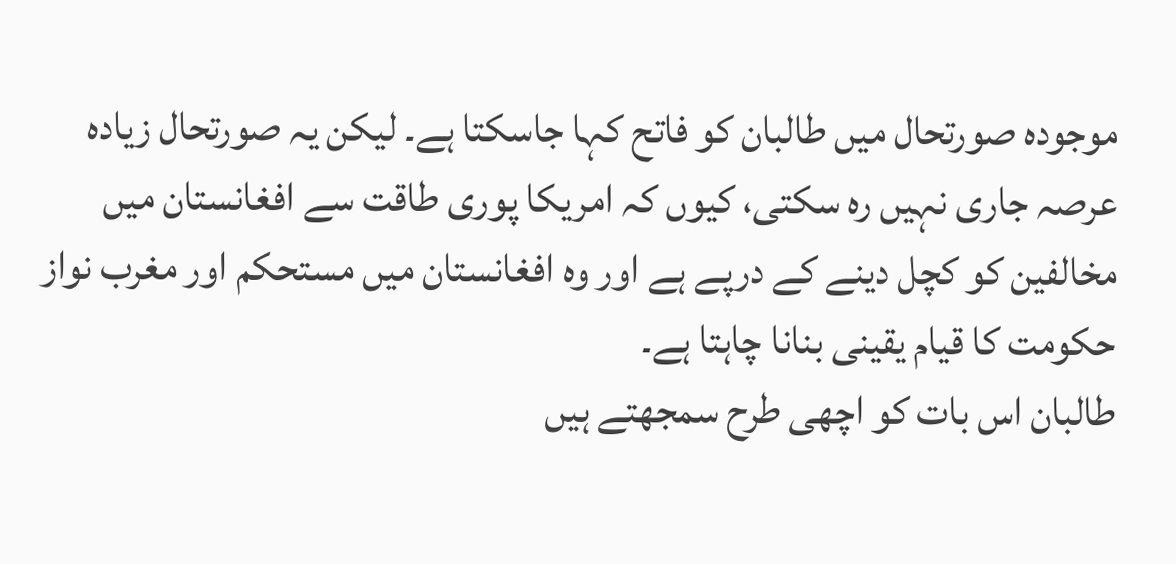موجودہ صورتحال میں طالبان کو فاتح کہا جاسکتا ہے۔ لیکن یہ صورتحال زیادہ عرصہ جاری نہیں رہ سکتی، کیوں کہ امریکا پوری طاقت سے افغانستان میں مخالفین کو کچل دینے کے درپے ہے اور وہ افغانستان میں مستحکم اور مغرب نواز حکومت کا قیام یقینی بنانا چاہتا ہے۔
طالبان اس بات کو اچھی طرح سمجھتے ہیں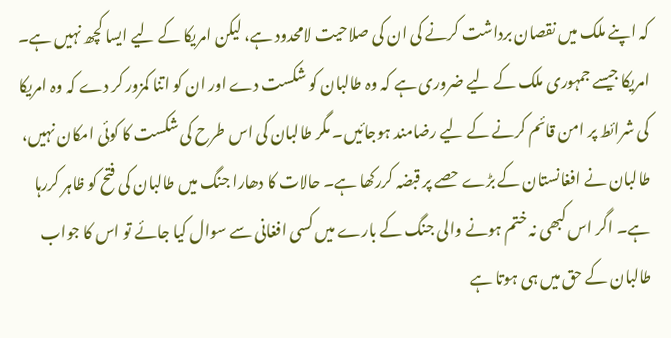کہ اپنے ملک میں نقصان برداشت کرنے کی ان کی صلاحیت لامحدود ہے، لیکن امریکا کے لیے ایسا کچھ نہیں ہے۔ امریکا جیسے جمہوری ملک کے لیے ضروری ہے کہ وہ طالبان کو شکست دے اور ان کو اتنا کمزور کر دے کہ وہ امریکا کی شرائط پر امن قائم کرنے کے لیے رضامند ہوجائیں۔ مگر طالبان کی اس طرح کی شکست کا کوئی امکان نہیں، طالبان نے افغانستان کے بڑے حصے پر قبضہ کررکھا ہے۔ حالات کا دھارا جنگ میں طالبان کی فتح کو ظاہر کررہا ہے۔ اگر اس کبھی نہ ختم ہونے والی جنگ کے بارے میں کسی افغانی سے سوال کیا جائے تو اس کا جواب طالبان کے حق میں ہی ہوتا ہے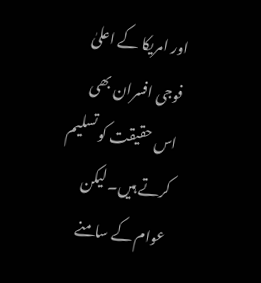اور امریکا کے اعلیٰ فوجی افسران بھی اس حقیقت کو تسلیم کرتے ہیں۔ لیکن عوام کے سامنے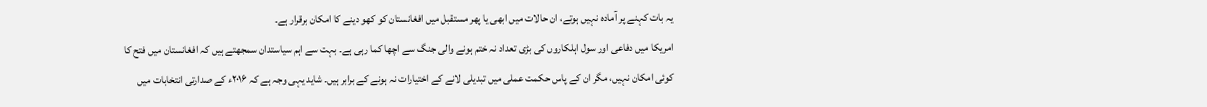یہ بات کہنے پر آمادہ نہیں ہوتے، ان حالات میں ابھی یا پھر مستقبل میں افغانستان کو کھو دینے کا امکان برقرار ہے۔
امریکا میں دفاعی اور سول اہلکاروں کی بڑی تعداد نہ ختم ہونے والی جنگ سے اچھا کما رہی ہے۔ بہت سے اہم سیاستدان سمجھتے ہیں کہ افغانستان میں فتح کا کوئی امکان نہیں، مگر ان کے پاس حکمت عملی میں تبدیلی لانے کے اختیارات نہ ہونے کے برابر ہیں۔ شاید یہی وجہ ہے کہ ۲۰۱۶ء کے صدارتی انتخابات میں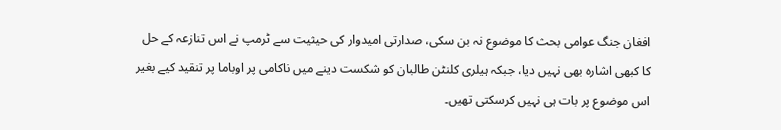افغان جنگ عوامی بحث کا موضوع نہ بن سکی، صدارتی امیدوار کی حیثیت سے ٹرمپ نے اس تنازعہ کے حل کا کبھی اشارہ بھی نہیں دیا، جبکہ ہیلری کلنٹن طالبان کو شکست دینے میں ناکامی پر اوباما پر تنقید کیے بغیر اس موضوع پر بات ہی نہیں کرسکتی تھیں۔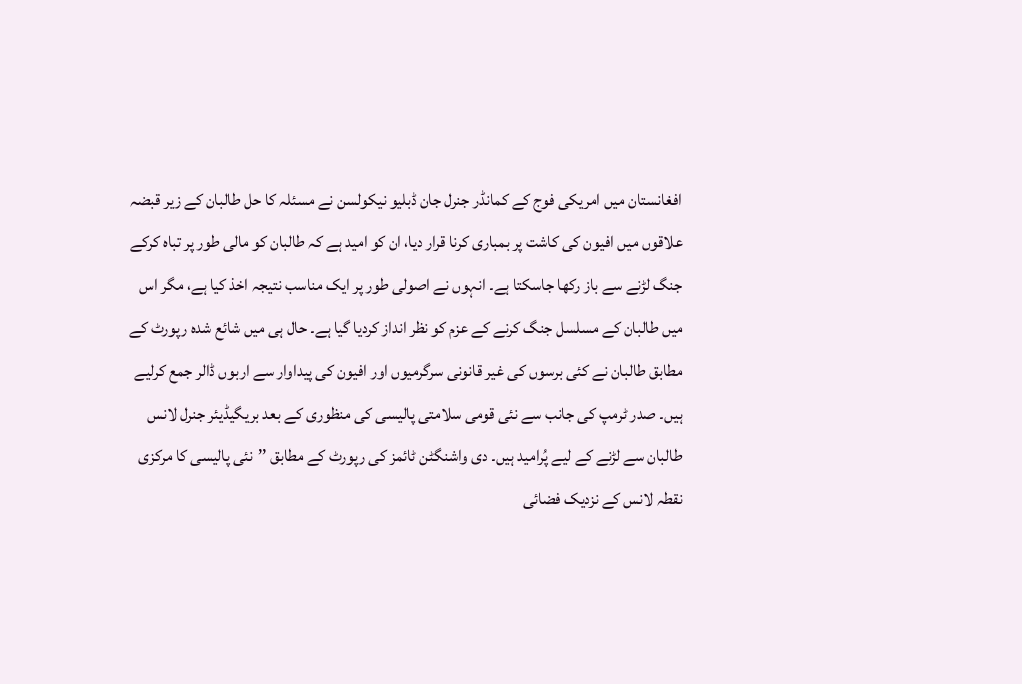افغانستان میں امریکی فوج کے کمانڈر جنرل جان ڈبلیو نیکولسن نے مسئلہ کا حل طالبان کے زیر قبضہ علاقوں میں افیون کی کاشت پر بمباری کرنا قرار دیا، ان کو امید ہے کہ طالبان کو مالی طور پر تباہ کرکے جنگ لڑنے سے باز رکھا جاسکتا ہے۔ انہوں نے اصولی طور پر ایک مناسب نتیجہ اخذ کیا ہے، مگر اس میں طالبان کے مسلسل جنگ کرنے کے عزم کو نظر انداز کردیا گیا ہے۔ حال ہی میں شائع شدہ رپورٹ کے مطابق طالبان نے کئی برسوں کی غیر قانونی سرگرمیوں اور افیون کی پیداوار سے اربوں ڈالر جمع کرلیے ہیں۔ صدر ٹرمپ کی جانب سے نئی قومی سلامتی پالیسی کی منظوری کے بعد بریگیڈیئر جنرل لانس طالبان سے لڑنے کے لیے پُرامید ہیں۔ دی واشنگٹن ٹائمز کی رپورٹ کے مطابق ’’نئی پالیسی کا مرکزی نقطہ لانس کے نزدیک فضائی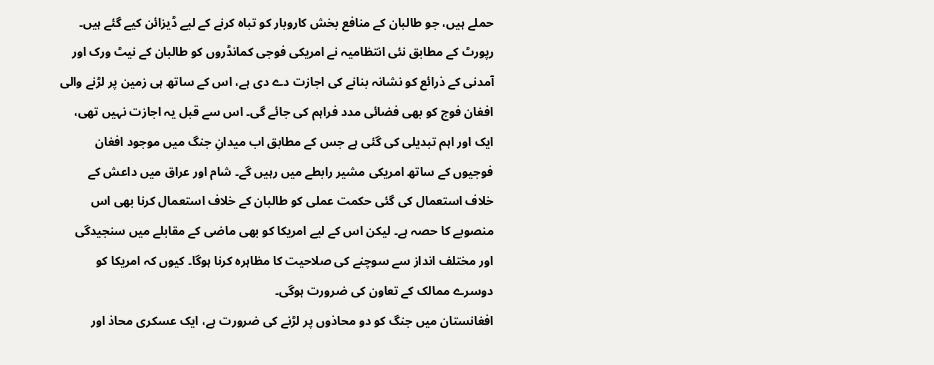حملے ہیں، جو طالبان کے منافع بخش کاروبار کو تباہ کرنے کے لیے ڈیزائن کیے گئے ہیں۔ رپورٹ کے مطابق نئی انتظامیہ نے امریکی فوجی کمانڈروں کو طالبان کے نیٹ ورک اور آمدنی کے ذرائع کو نشانہ بنانے کی اجازت دے دی ہے، اس کے ساتھ ہی زمین پر لڑنے والی افغان فوج کو بھی فضائی مدد فراہم کی جائے گی۔ اس سے قبل یہ اجازت نہیں تھی، ایک اور اہم تبدیلی کی گئی ہے جس کے مطابق اب میدانِ جنگ میں موجود افغان فوجیوں کے ساتھ امریکی مشیر رابطے میں رہیں گے۔ شام اور عراق میں داعش کے خلاف استعمال کی گئی حکمت عملی کو طالبان کے خلاف استعمال کرنا بھی اس منصوبے کا حصہ ہے۔ لیکن اس کے لیے امریکا کو بھی ماضی کے مقابلے میں سنجیدگی اور مختلف انداز سے سوچنے کی صلاحیت کا مظاہرہ کرنا ہوگا۔ کیوں کہ امریکا کو دوسرے ممالک کے تعاون کی ضرورت ہوگی۔
افغانستان میں جنگ کو دو محاذوں پر لڑنے کی ضرورت ہے، ایک عسکری محاذ اور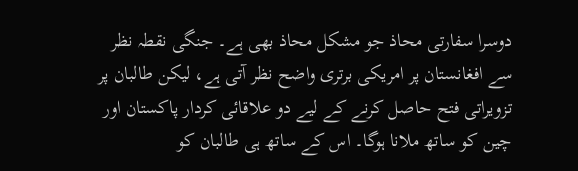دوسرا سفارتی محاذ جو مشکل محاذ بھی ہے۔ جنگی نقطہ نظر سے افغانستان پر امریکی برتری واضح نظر آتی ہے، لیکن طالبان پر تزویراتی فتح حاصل کرنے کے لیے دو علاقائی کردار پاکستان اور چین کو ساتھ ملانا ہوگا۔ اس کے ساتھ ہی طالبان کو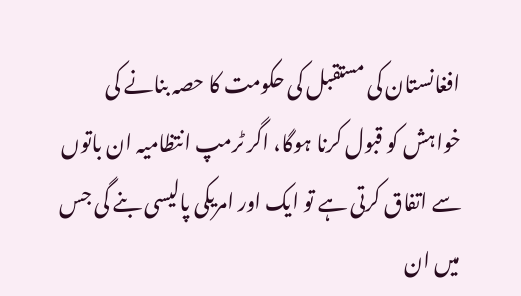افغانستان کی مستقبل کی حکومت کا حصہ بنانے کی خواہش کو قبول کرنا ہوگا، اگر ٹرمپ انتظامیہ ان باتوں سے اتفاق کرتی ہے تو ایک اور امریکی پالیسی بنے گی جس میں ان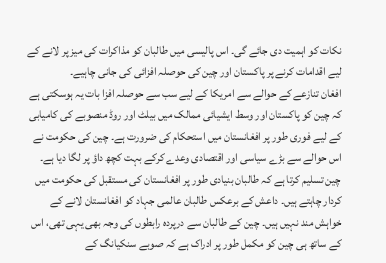نکات کو اہمیت دی جائے گی۔ اس پالیسی میں طالبان کو مذاکرات کی میز پر لانے کے لیے اقدامات کرنے پر پاکستان اور چین کی حوصلہ افزائی کی جانی چاہیے۔
افغان تنازعے کے حوالے سے امریکا کے لیے سب سے حوصلہ افزا بات یہ ہوسکتی ہے کہ چین کو پاکستان اور وسط ایشیائی ممالک میں بیلٹ اور روڈ منصوبے کی کامیابی کے لیے فوری طور پر افغانستان میں استحکام کی ضرورت ہے۔ چین کی حکومت نے اس حوالے سے بڑے سیاسی اور اقتصادی وعدے کرکے بہت کچھ داؤ پر لگا دیا ہے۔ چین تسلیم کرتا ہے کہ طالبان بنیادی طور پر افغانستان کی مستقبل کی حکومت میں کردار چاہتے ہیں۔ داعش کے برعکس طالبان عالمی جہاد کو افغانستان لانے کے خواہش مند نہیں ہیں۔ چین کے طالبان سے درپردہ رابطوں کی وجہ بھی یہی تھی، اس کے ساتھ ہی چین کو مکمل طور پر ادراک ہے کہ صوبے سنکیانگ کے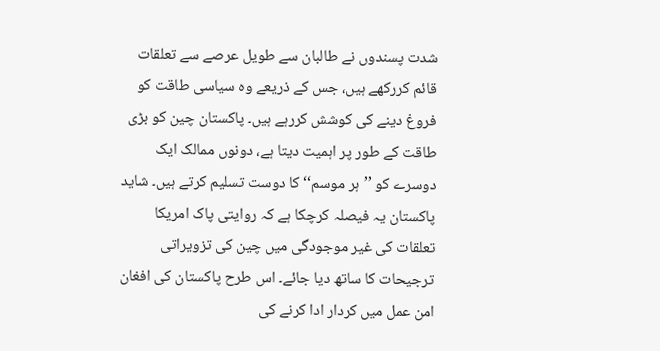شدت پسندوں نے طالبان سے طویل عرصے سے تعلقات قائم کررکھے ہیں، جس کے ذریعے وہ سیاسی طاقت کو فروغ دینے کی کوشش کررہے ہیں۔ پاکستان چین کو بڑی طاقت کے طور پر اہمیت دیتا ہے، دونوں ممالک ایک دوسرے کو ’’ہر موسم‘‘ کا دوست تسلیم کرتے ہیں۔ شاید پاکستان یہ فیصلہ کرچکا ہے کہ روایتی پاک امریکا تعلقات کی غیر موجودگی میں چین کی تزویراتی ترجیحات کا ساتھ دیا جائے۔ اس طرح پاکستان کی افغان امن عمل میں کردار ادا کرنے کی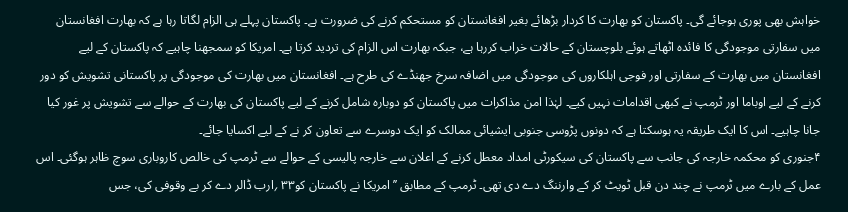خواہش بھی پوری ہوجائے گی۔ پاکستان کو بھارت کا کردار بڑھائے بغیر افغانستان کو مستحکم کرنے کی ضرورت ہے۔ پاکستان پہلے ہی الزام لگاتا رہا ہے کہ بھارت افغانستان میں سفارتی موجودگی کا فائدہ اٹھاتے ہوئے بلوچستان کے حالات خراب کررہا ہے، جبکہ بھارت اس الزام کی تردید کرتا ہے۔ امریکا کو سمجھنا چاہیے کہ پاکستان کے لیے افغانستان میں بھارت کے سفارتی اور فوجی اہلکاروں کی موجودگی میں اضافہ سرخ جھنڈے کی طرح ہے۔ افغانستان میں بھارت کی موجودگی پر پاکستانی تشویش کو دور کرنے کے لیے اوباما اور ٹرمپ نے کبھی اقدامات نہیں کیے۔ لہٰذا امن مذاکرات میں پاکستان کو دوبارہ شامل کرنے کے لیے پاکستان کی بھارت کے حوالے سے تشویش پر غور کیا جانا چاہیے۔ اس کا ایک طریقہ یہ ہوسکتا ہے کہ دونوں پڑوسی جنوبی ایشیائی ممالک کو ایک دوسرے سے تعاون کر نے کے لیے اکسایا جائے۔
۴جنوری کو محکمہ خارجہ کی جانب سے پاکستان کی سیکورٹی امداد معطل کرنے کے اعلان سے خارجہ پالیسی کے حوالے سے ٹرمپ کی خالص کاروباری سوچ ظاہر ہوگئی۔ اس عمل کے بارے میں ٹرمپ نے چند دن قبل ٹویٹ کر کے وارننگ دے دی تھی۔ ٹرمپ کے مطابق ’’امریکا نے پاکستان کو۳۳ ؍ارب ڈالر دے کر بے وقوفی کی، جس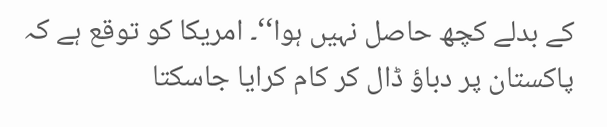کے بدلے کچھ حاصل نہیں ہوا‘‘۔ امریکا کو توقع ہے کہ پاکستان پر دباؤ ڈال کر کام کرایا جاسکتا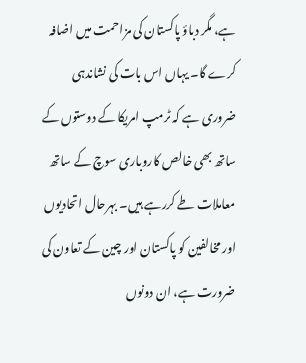ہے، مگر دباؤ پاکستان کی مزاحمت میں اضافہ کرے گا۔ یہاں اس بات کی نشاندہی ضروری ہے کہ ٹرمپ امریکا کے دوستوں کے ساتھ بھی خالص کاروباری سوچ کے ساتھ معاملات طے کررہے ہیں۔ بہرحال اتحادیوں اور مخالفین کو پاکستان اور چین کے تعاون کی ضرورت ہے، ان دونوں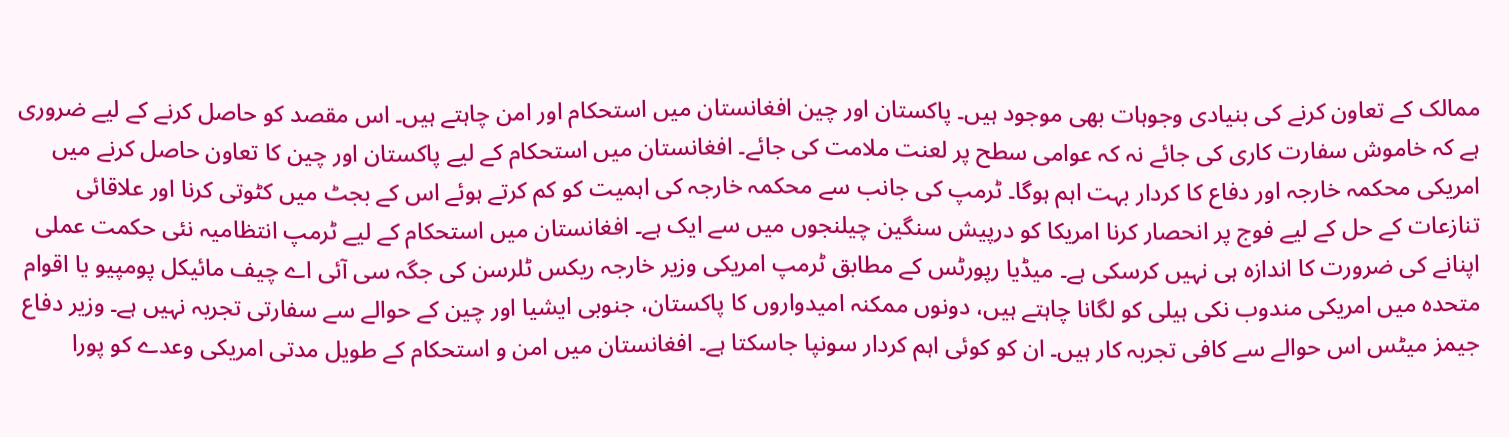ممالک کے تعاون کرنے کی بنیادی وجوہات بھی موجود ہیں۔ پاکستان اور چین افغانستان میں استحکام اور امن چاہتے ہیں۔ اس مقصد کو حاصل کرنے کے لیے ضروری ہے کہ خاموش سفارت کاری کی جائے نہ کہ عوامی سطح پر لعنت ملامت کی جائے۔ افغانستان میں استحکام کے لیے پاکستان اور چین کا تعاون حاصل کرنے میں امریکی محکمہ خارجہ اور دفاع کا کردار بہت اہم ہوگا۔ ٹرمپ کی جانب سے محکمہ خارجہ کی اہمیت کو کم کرتے ہوئے اس کے بجٹ میں کٹوتی کرنا اور علاقائی تنازعات کے حل کے لیے فوج پر انحصار کرنا امریکا کو درپیش سنگین چیلنجوں میں سے ایک ہے۔ افغانستان میں استحکام کے لیے ٹرمپ انتظامیہ نئی حکمت عملی اپنانے کی ضرورت کا اندازہ ہی نہیں کرسکی ہے۔ میڈیا رپورٹس کے مطابق ٹرمپ امریکی وزیر خارجہ ریکس ٹلرسن کی جگہ سی آئی اے چیف مائیکل پومپیو یا اقوام متحدہ میں امریکی مندوب نکی ہیلی کو لگانا چاہتے ہیں، دونوں ممکنہ امیدواروں کا پاکستان، جنوبی ایشیا اور چین کے حوالے سے سفارتی تجربہ نہیں ہے۔ وزیر دفاع جیمز میٹس اس حوالے سے کافی تجربہ کار ہیں۔ ان کو کوئی اہم کردار سونپا جاسکتا ہے۔ افغانستان میں امن و استحکام کے طویل مدتی امریکی وعدے کو پورا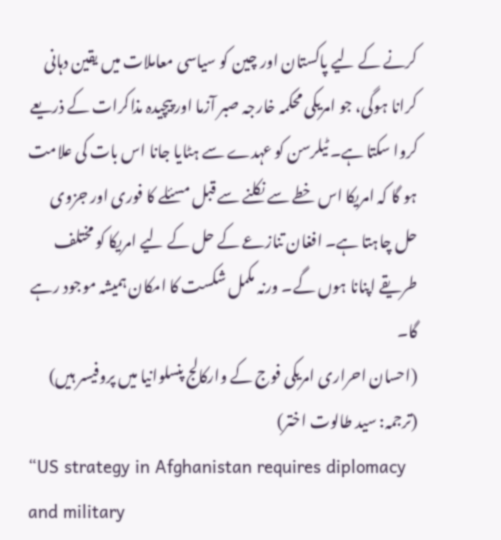کرنے کے لیے پاکستان اور چین کو سیاسی معاملات میں یقین دہانی کرانا ہوگی، جو امریکی محکمہ خارجہ صبر آزما اور پیچیدہ مذاکرات کے ذریعے کروا سکتا ہے۔ ٹیلرسن کو عہدے سے ہٹایا جانا اس بات کی علامت ہو گا کہ امریکا اس خطے سے نکلنے سے قبل مسئلے کا فوری اور جزوی حل چاہتا ہے۔ افغان تنازعے کے حل کے لیے امریکا کو مختلف طریقے اپنانا ہوں گے۔ ورنہ مکمل شکست کا امکان ہمیشہ موجود رہے گا۔
(احسان احراری امریکی فوج کے وارکالج پنسلوانیا میں پروفیسر ہیں)
(ترجمہ: سید طالوت اختر)
“US strategy in Afghanistan requires diplomacy and military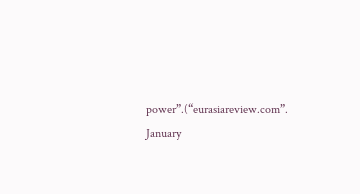power”.(“eurasiareview.com”. January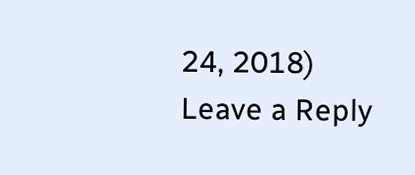24, 2018)
Leave a Reply